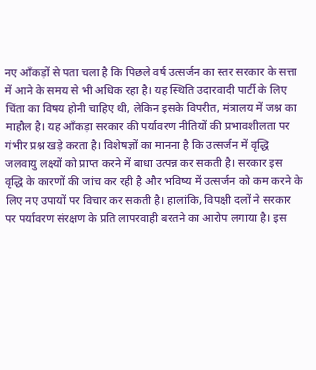नए आँकड़ों से पता चला है कि पिछले वर्ष उत्सर्जन का स्तर सरकार के सत्ता में आने के समय से भी अधिक रहा है। यह स्थिति उदारवादी पार्टी के लिए चिंता का विषय होनी चाहिए थी, लेकिन इसके विपरीत, मंत्रालय में जश्न का माहौल है। यह आँकड़ा सरकार की पर्यावरण नीतियों की प्रभावशीलता पर गंभीर प्रश्न खड़े करता है। विशेषज्ञों का मानना है कि उत्सर्जन में वृद्धि जलवायु लक्ष्यों को प्राप्त करने में बाधा उत्पन्न कर सकती है। सरकार इस वृद्धि के कारणों की जांच कर रही है और भविष्य में उत्सर्जन को कम करने के लिए नए उपायों पर विचार कर सकती है। हालांकि, विपक्षी दलों ने सरकार पर पर्यावरण संरक्षण के प्रति लापरवाही बरतने का आरोप लगाया है। इस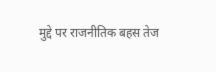मुद्दे पर राजनीतिक बहस तेज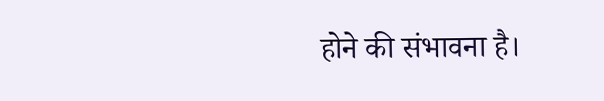होने की संभावना है।